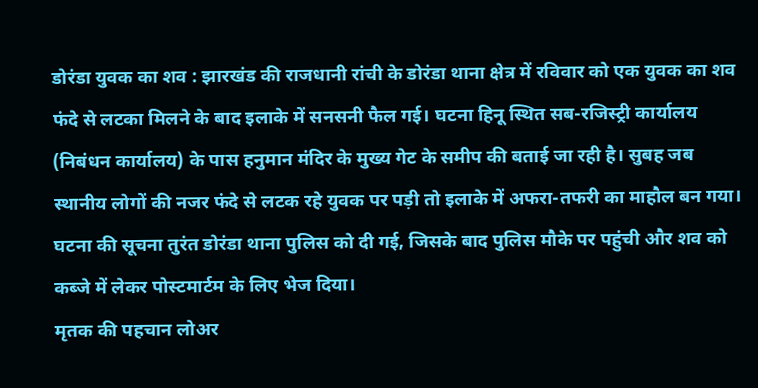डोरंडा युवक का शव : झारखंड की राजधानी रांची के डोरंडा थाना क्षेत्र में रविवार को एक युवक का शव फंदे से लटका मिलने के बाद इलाके में सनसनी फैल गई। घटना हिनू स्थित सब-रजिस्ट्री कार्यालय (निबंधन कार्यालय) के पास हनुमान मंदिर के मुख्य गेट के समीप की बताई जा रही है। सुबह जब स्थानीय लोगों की नजर फंदे से लटक रहे युवक पर पड़ी तो इलाके में अफरा-तफरी का माहौल बन गया। घटना की सूचना तुरंत डोरंडा थाना पुलिस को दी गई, जिसके बाद पुलिस मौके पर पहुंची और शव को कब्जे में लेकर पोस्टमार्टम के लिए भेज दिया।
मृतक की पहचान लोअर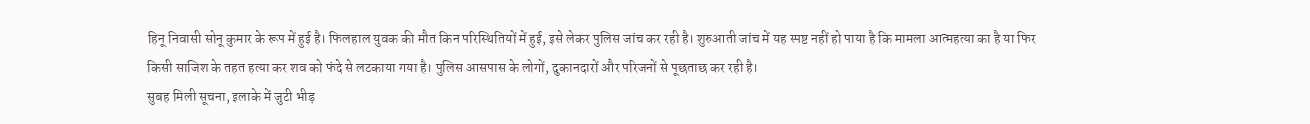हिनू निवासी सोनू कुमार के रूप में हुई है। फिलहाल युवक की मौत किन परिस्थितियों में हुई, इसे लेकर पुलिस जांच कर रही है। शुरुआती जांच में यह स्पष्ट नहीं हो पाया है कि मामला आत्महत्या का है या फिर किसी साजिश के तहत हत्या कर शव को फंदे से लटकाया गया है। पुलिस आसपास के लोगों, दुकानदारों और परिजनों से पूछताछ कर रही है।
सुबह मिली सूचना, इलाके में जुटी भीड़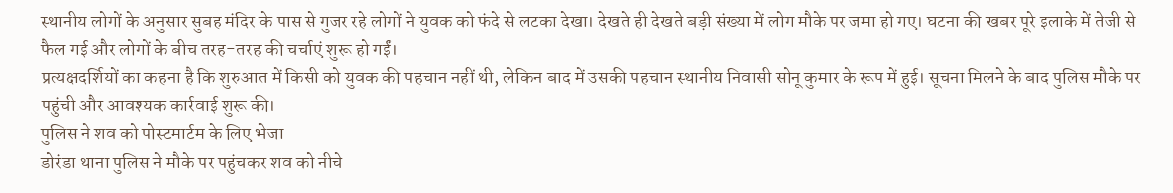स्थानीय लोगों के अनुसार सुबह मंदिर के पास से गुजर रहे लोगों ने युवक को फंदे से लटका देखा। देखते ही देखते बड़ी संख्या में लोग मौके पर जमा हो गए। घटना की खबर पूरे इलाके में तेजी से फैल गई और लोगों के बीच तरह-तरह की चर्चाएं शुरू हो गईं।
प्रत्यक्षदर्शियों का कहना है कि शुरुआत में किसी को युवक की पहचान नहीं थी, लेकिन बाद में उसकी पहचान स्थानीय निवासी सोनू कुमार के रूप में हुई। सूचना मिलने के बाद पुलिस मौके पर पहुंची और आवश्यक कार्रवाई शुरू की।
पुलिस ने शव को पोस्टमार्टम के लिए भेजा
डोरंडा थाना पुलिस ने मौके पर पहुंचकर शव को नीचे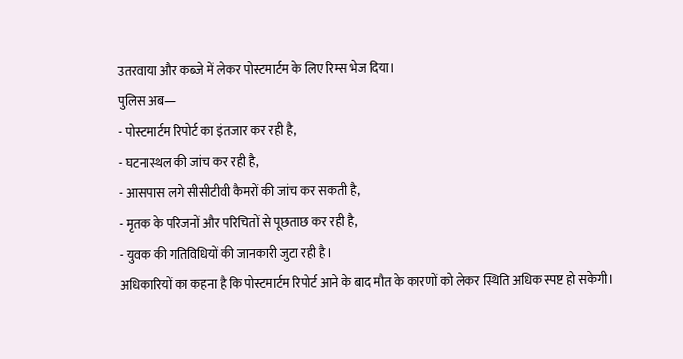उतरवाया और कब्जे में लेकर पोस्टमार्टम के लिए रिम्स भेज दिया।
पुलिस अब—
- पोस्टमार्टम रिपोर्ट का इंतजार कर रही है,
- घटनास्थल की जांच कर रही है,
- आसपास लगे सीसीटीवी कैमरों की जांच कर सकती है,
- मृतक के परिजनों और परिचितों से पूछताछ कर रही है,
- युवक की गतिविधियों की जानकारी जुटा रही है।
अधिकारियों का कहना है कि पोस्टमार्टम रिपोर्ट आने के बाद मौत के कारणों को लेकर स्थिति अधिक स्पष्ट हो सकेगी।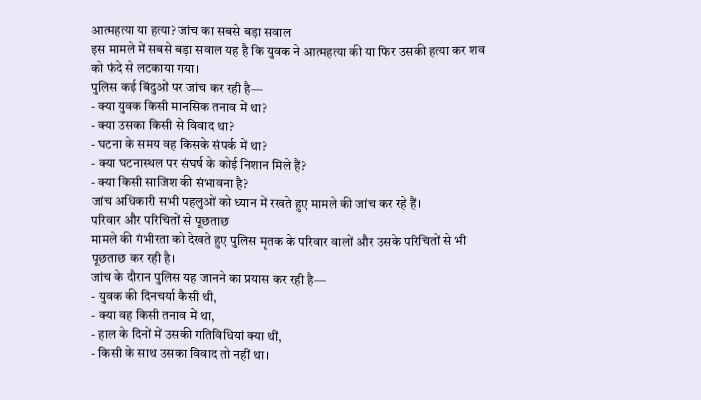आत्महत्या या हत्या? जांच का सबसे बड़ा सवाल
इस मामले में सबसे बड़ा सवाल यह है कि युवक ने आत्महत्या की या फिर उसकी हत्या कर शव को फंदे से लटकाया गया।
पुलिस कई बिंदुओं पर जांच कर रही है—
- क्या युवक किसी मानसिक तनाव में था?
- क्या उसका किसी से विवाद था?
- घटना के समय वह किसके संपर्क में था?
- क्या घटनास्थल पर संघर्ष के कोई निशान मिले हैं?
- क्या किसी साजिश की संभावना है?
जांच अधिकारी सभी पहलुओं को ध्यान में रखते हुए मामले की जांच कर रहे हैं।
परिवार और परिचितों से पूछताछ
मामले की गंभीरता को देखते हुए पुलिस मृतक के परिवार वालों और उसके परिचितों से भी पूछताछ कर रही है।
जांच के दौरान पुलिस यह जानने का प्रयास कर रही है—
- युवक की दिनचर्या कैसी थी,
- क्या वह किसी तनाव में था,
- हाल के दिनों में उसकी गतिविधियां क्या थीं,
- किसी के साथ उसका विवाद तो नहीं था।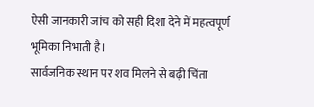ऐसी जानकारी जांच को सही दिशा देने में महत्वपूर्ण भूमिका निभाती है।
सार्वजनिक स्थान पर शव मिलने से बढ़ी चिंता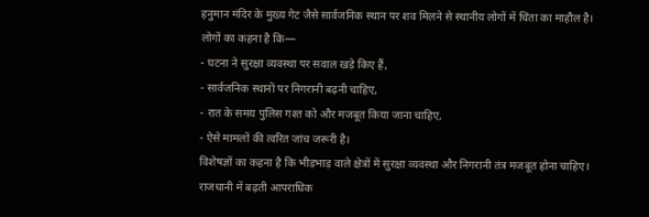हनुमान मंदिर के मुख्य गेट जैसे सार्वजनिक स्थान पर शव मिलने से स्थानीय लोगों में चिंता का माहौल है।
लोगों का कहना है कि—
- घटना ने सुरक्षा व्यवस्था पर सवाल खड़े किए हैं,
- सार्वजनिक स्थानों पर निगरानी बढ़नी चाहिए,
- रात के समय पुलिस गश्त को और मजबूत किया जाना चाहिए,
- ऐसे मामलों की त्वरित जांच जरूरी है।
विशेषज्ञों का कहना है कि भीड़भाड़ वाले क्षेत्रों में सुरक्षा व्यवस्था और निगरानी तंत्र मजबूत होना चाहिए।
राजधानी में बढ़ती आपराधिक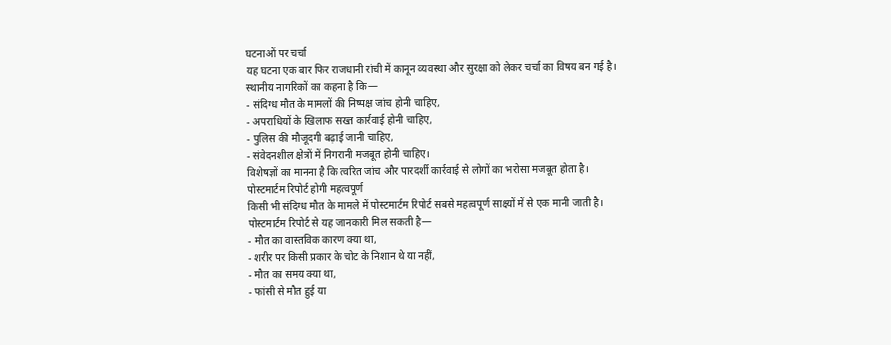घटनाओं पर चर्चा
यह घटना एक बार फिर राजधानी रांची में कानून व्यवस्था और सुरक्षा को लेकर चर्चा का विषय बन गई है।
स्थानीय नागरिकों का कहना है कि—
- संदिग्ध मौत के मामलों की निष्पक्ष जांच होनी चाहिए,
- अपराधियों के खिलाफ सख्त कार्रवाई होनी चाहिए,
- पुलिस की मौजूदगी बढ़ाई जानी चाहिए,
- संवेदनशील क्षेत्रों में निगरानी मजबूत होनी चाहिए।
विशेषज्ञों का मानना है कि त्वरित जांच और पारदर्शी कार्रवाई से लोगों का भरोसा मजबूत होता है।
पोस्टमार्टम रिपोर्ट होगी महत्वपूर्ण
किसी भी संदिग्ध मौत के मामले में पोस्टमार्टम रिपोर्ट सबसे महत्वपूर्ण साक्ष्यों में से एक मानी जाती है।
पोस्टमार्टम रिपोर्ट से यह जानकारी मिल सकती है—
- मौत का वास्तविक कारण क्या था,
- शरीर पर किसी प्रकार के चोट के निशान थे या नहीं,
- मौत का समय क्या था,
- फांसी से मौत हुई या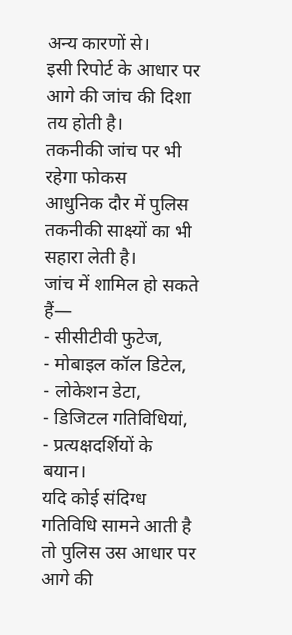अन्य कारणों से।
इसी रिपोर्ट के आधार पर आगे की जांच की दिशा तय होती है।
तकनीकी जांच पर भी रहेगा फोकस
आधुनिक दौर में पुलिस तकनीकी साक्ष्यों का भी सहारा लेती है।
जांच में शामिल हो सकते हैं—
- सीसीटीवी फुटेज,
- मोबाइल कॉल डिटेल,
- लोकेशन डेटा,
- डिजिटल गतिविधियां,
- प्रत्यक्षदर्शियों के बयान।
यदि कोई संदिग्ध गतिविधि सामने आती है तो पुलिस उस आधार पर आगे की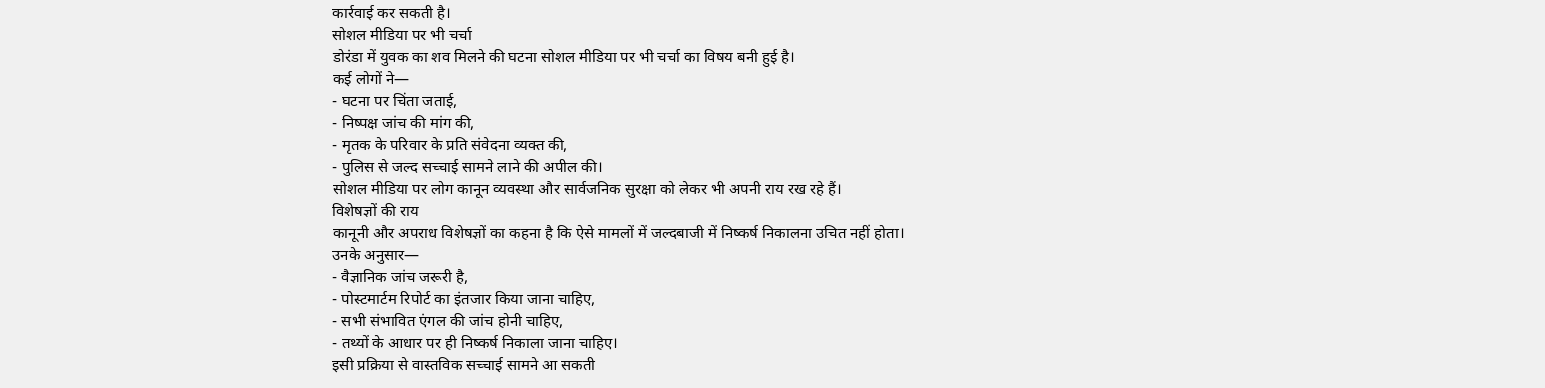कार्रवाई कर सकती है।
सोशल मीडिया पर भी चर्चा
डोरंडा में युवक का शव मिलने की घटना सोशल मीडिया पर भी चर्चा का विषय बनी हुई है।
कई लोगों ने—
- घटना पर चिंता जताई,
- निष्पक्ष जांच की मांग की,
- मृतक के परिवार के प्रति संवेदना व्यक्त की,
- पुलिस से जल्द सच्चाई सामने लाने की अपील की।
सोशल मीडिया पर लोग कानून व्यवस्था और सार्वजनिक सुरक्षा को लेकर भी अपनी राय रख रहे हैं।
विशेषज्ञों की राय
कानूनी और अपराध विशेषज्ञों का कहना है कि ऐसे मामलों में जल्दबाजी में निष्कर्ष निकालना उचित नहीं होता।
उनके अनुसार—
- वैज्ञानिक जांच जरूरी है,
- पोस्टमार्टम रिपोर्ट का इंतजार किया जाना चाहिए,
- सभी संभावित एंगल की जांच होनी चाहिए,
- तथ्यों के आधार पर ही निष्कर्ष निकाला जाना चाहिए।
इसी प्रक्रिया से वास्तविक सच्चाई सामने आ सकती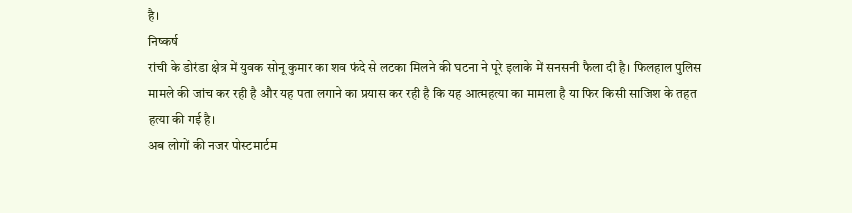है।
निष्कर्ष
रांची के डोरंडा क्षेत्र में युवक सोनू कुमार का शव फंदे से लटका मिलने की घटना ने पूरे इलाके में सनसनी फैला दी है। फिलहाल पुलिस मामले की जांच कर रही है और यह पता लगाने का प्रयास कर रही है कि यह आत्महत्या का मामला है या फिर किसी साजिश के तहत हत्या की गई है।
अब लोगों की नजर पोस्टमार्टम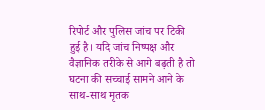रिपोर्ट और पुलिस जांच पर टिकी हुई है। यदि जांच निष्पक्ष और वैज्ञानिक तरीके से आगे बढ़ती है तो घटना की सच्चाई सामने आने के साथ-साथ मृतक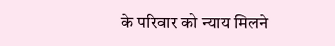के परिवार को न्याय मिलने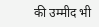की उम्मीद भी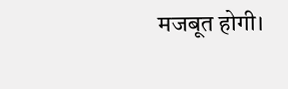मजबूत होगी।